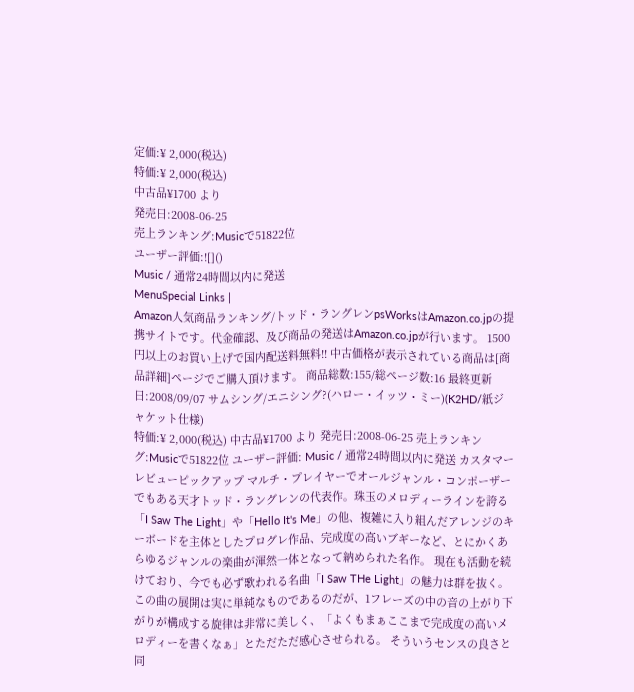定価:¥ 2,000(税込)
特価:¥ 2,000(税込)
中古品¥1700 より
発売日:2008-06-25
売上ランキング:Musicで51822位
ユーザー評価:![]()
Music / 通常24時間以内に発送
MenuSpecial Links |
Amazon人気商品ランキング/トッド・ラングレンpsWorksはAmazon.co.jpの提携サイトです。代金確認、及び商品の発送はAmazon.co.jpが行います。 1500円以上のお買い上げで国内配送料無料!! 中古価格が表示されている商品は[商品詳細]ページでご購入頂けます。 商品総数:155/総ページ数:16 最終更新日:2008/09/07 サムシング/エニシング?(ハロー・イッツ・ミー)(K2HD/紙ジャケット仕様)
特価:¥ 2,000(税込) 中古品¥1700 より 発売日:2008-06-25 売上ランキング:Musicで51822位 ユーザー評価: Music / 通常24時間以内に発送 カスタマーレビューピックアップ マルチ・プレイヤーでオールジャンル・コンポーザーでもある天才トッド・ラングレンの代表作。珠玉のメロディーラインを誇る「I Saw The Light」や「Hello It's Me」の他、複雑に入り組んだアレンジのキーボードを主体としたプログレ作品、完成度の高いブギーなど、とにかくあらゆるジャンルの楽曲が渾然一体となって納められた名作。 現在も活動を続けており、今でも必ず歌われる名曲「I Saw THe Light」の魅力は群を抜く。 この曲の展開は実に単純なものであるのだが、1フレーズの中の音の上がり下がりが構成する旋律は非常に美しく、「よくもまぁここまで完成度の高いメロディーを書くなぁ」とただただ感心させられる。 そういうセンスの良さと同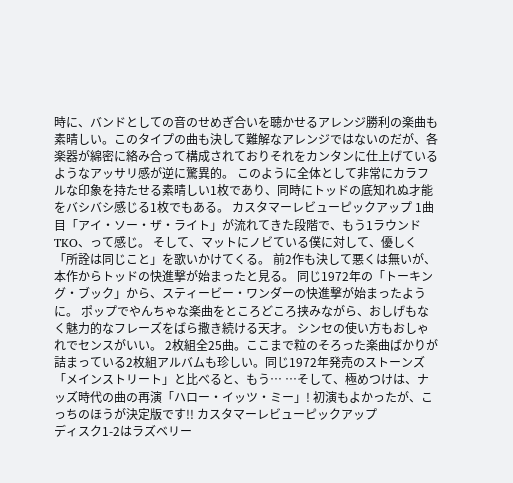時に、バンドとしての音のせめぎ合いを聴かせるアレンジ勝利の楽曲も素晴しい。このタイプの曲も決して難解なアレンジではないのだが、各楽器が綿密に絡み合って構成されておりそれをカンタンに仕上げているようなアッサリ感が逆に驚異的。 このように全体として非常にカラフルな印象を持たせる素晴しい1枚であり、同時にトッドの底知れぬ才能をバシバシ感じる1枚でもある。 カスタマーレビューピックアップ 1曲目「アイ・ソー・ザ・ライト」が流れてきた段階で、もう1ラウンドTKO、って感じ。 そして、マットにノビている僕に対して、優しく「所詮は同じこと」を歌いかけてくる。 前2作も決して悪くは無いが、本作からトッドの快進撃が始まったと見る。 同じ1972年の「トーキング・ブック」から、スティービー・ワンダーの快進撃が始まったように。 ポップでやんちゃな楽曲をところどころ挟みながら、おしげもなく魅力的なフレーズをばら撒き続ける天才。 シンセの使い方もおしゃれでセンスがいい。 2枚組全25曲。ここまで粒のそろった楽曲ばかりが詰まっている2枚組アルバムも珍しい。同じ1972年発売のストーンズ「メインストリート」と比べると、もう… …そして、極めつけは、ナッズ時代の曲の再演「ハロー・イッツ・ミー」! 初演もよかったが、こっちのほうが決定版です!! カスタマーレビューピックアップ
ディスク1-2はラズベリー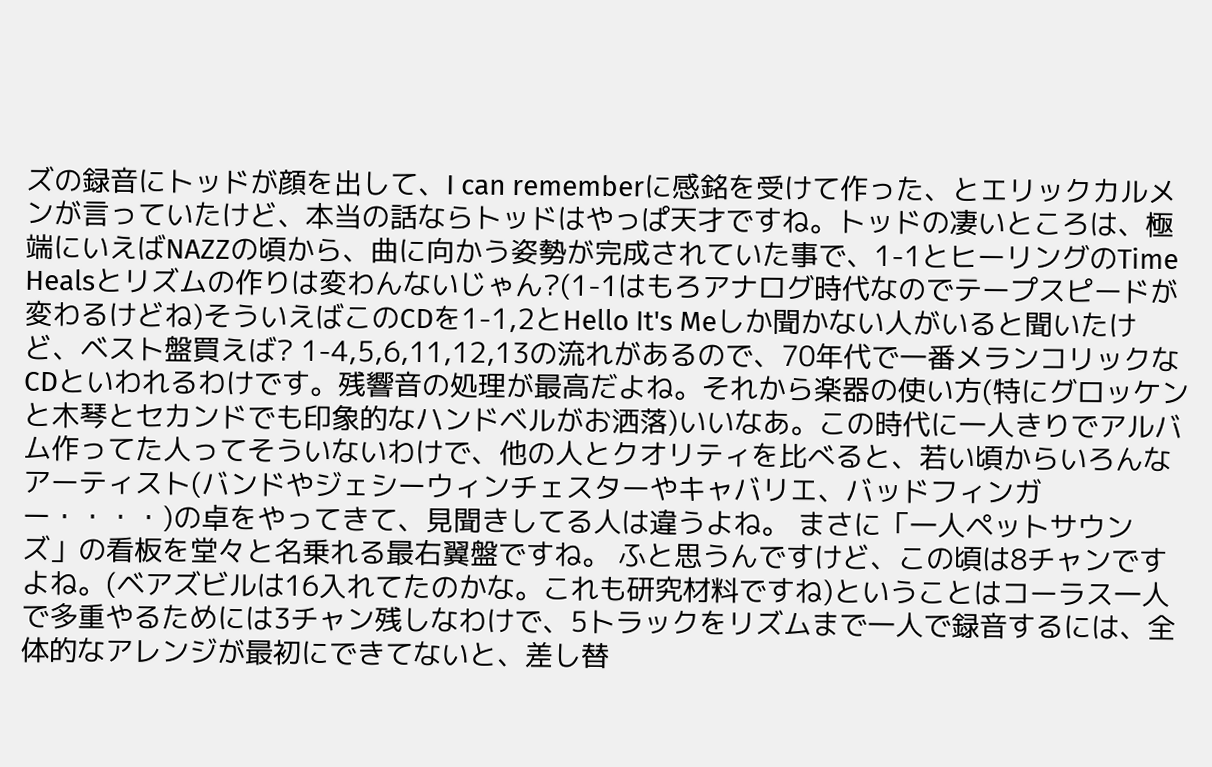ズの録音にトッドが顔を出して、I can rememberに感銘を受けて作った、とエリックカルメンが言っていたけど、本当の話ならトッドはやっぱ天才ですね。トッドの凄いところは、極端にいえばNAZZの頃から、曲に向かう姿勢が完成されていた事で、1-1とヒーリングのTime Healsとリズムの作りは変わんないじゃん?(1-1はもろアナログ時代なのでテープスピードが変わるけどね)そういえばこのCDを1-1,2とHello It's Meしか聞かない人がいると聞いたけど、ベスト盤買えば? 1-4,5,6,11,12,13の流れがあるので、70年代で一番メランコリックなCDといわれるわけです。残響音の処理が最高だよね。それから楽器の使い方(特にグロッケンと木琴とセカンドでも印象的なハンドベルがお洒落)いいなあ。この時代に一人きりでアルバム作ってた人ってそういないわけで、他の人とクオリティを比べると、若い頃からいろんなアーティスト(バンドやジェシーウィンチェスターやキャバリエ、バッドフィンガー・・・・)の卓をやってきて、見聞きしてる人は違うよね。 まさに「一人ペットサウンズ」の看板を堂々と名乗れる最右翼盤ですね。 ふと思うんですけど、この頃は8チャンですよね。(ベアズビルは16入れてたのかな。これも研究材料ですね)ということはコーラス一人で多重やるためには3チャン残しなわけで、5トラックをリズムまで一人で録音するには、全体的なアレンジが最初にできてないと、差し替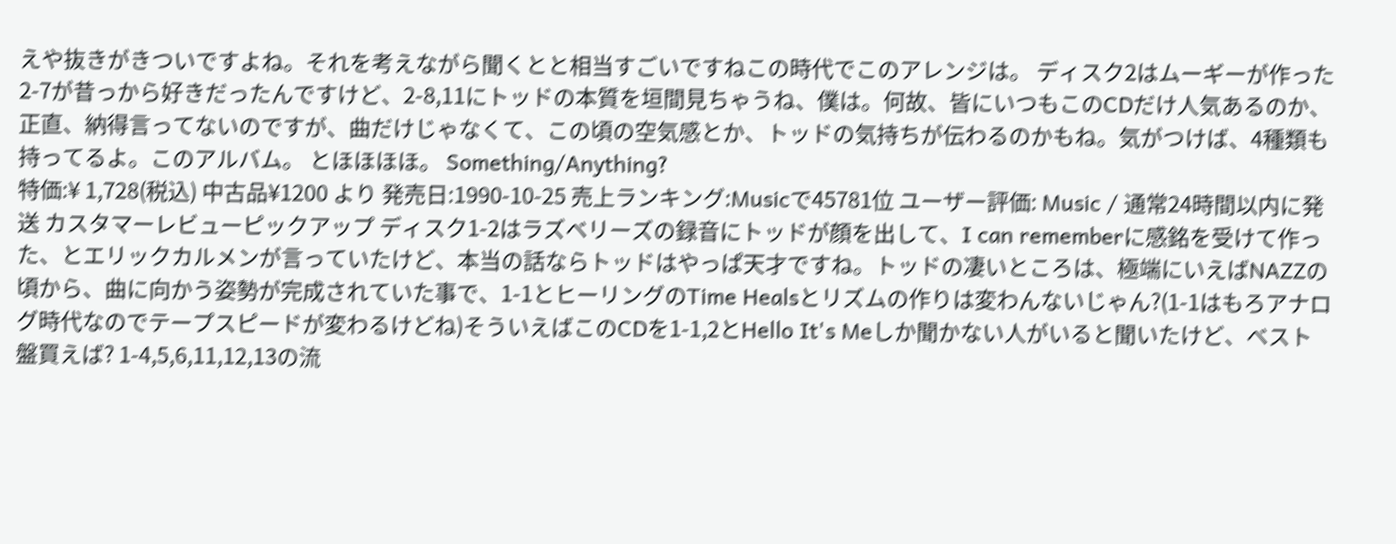えや抜きがきついですよね。それを考えながら聞くとと相当すごいですねこの時代でこのアレンジは。 ディスク2はムーギーが作った2-7が昔っから好きだったんですけど、2-8,11にトッドの本質を垣間見ちゃうね、僕は。何故、皆にいつもこのCDだけ人気あるのか、正直、納得言ってないのですが、曲だけじゃなくて、この頃の空気感とか、トッドの気持ちが伝わるのかもね。気がつけば、4種類も持ってるよ。このアルバム。 とほほほほ。 Something/Anything?
特価:¥ 1,728(税込) 中古品¥1200 より 発売日:1990-10-25 売上ランキング:Musicで45781位 ユーザー評価: Music / 通常24時間以内に発送 カスタマーレビューピックアップ ディスク1-2はラズベリーズの録音にトッドが顔を出して、I can rememberに感銘を受けて作った、とエリックカルメンが言っていたけど、本当の話ならトッドはやっぱ天才ですね。トッドの凄いところは、極端にいえばNAZZの頃から、曲に向かう姿勢が完成されていた事で、1-1とヒーリングのTime Healsとリズムの作りは変わんないじゃん?(1-1はもろアナログ時代なのでテープスピードが変わるけどね)そういえばこのCDを1-1,2とHello It's Meしか聞かない人がいると聞いたけど、ベスト盤買えば? 1-4,5,6,11,12,13の流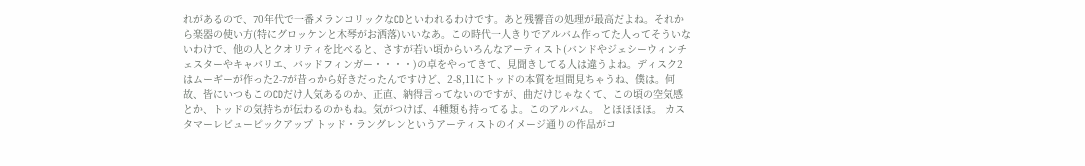れがあるので、70年代で一番メランコリックなCDといわれるわけです。あと残響音の処理が最高だよね。それから楽器の使い方(特にグロッケンと木琴がお洒落)いいなあ。この時代一人きりでアルバム作ってた人ってそういないわけで、他の人とクオリティを比べると、さすが若い頃からいろんなアーティスト(バンドやジェシーウィンチェスターやキャバリエ、バッドフィンガー・・・・)の卓をやってきて、見聞きしてる人は違うよね。ディスク2はムーギーが作った2-7が昔っから好きだったんですけど、2-8,11にトッドの本質を垣間見ちゃうね、僕は。何故、皆にいつもこのCDだけ人気あるのか、正直、納得言ってないのですが、曲だけじゃなくて、この頃の空気感とか、トッドの気持ちが伝わるのかもね。気がつけば、4種類も持ってるよ。このアルバム。 とほほほほ。 カスタマーレビューピックアップ トッド・ラングレンというアーティストのイメージ通りの作品がコ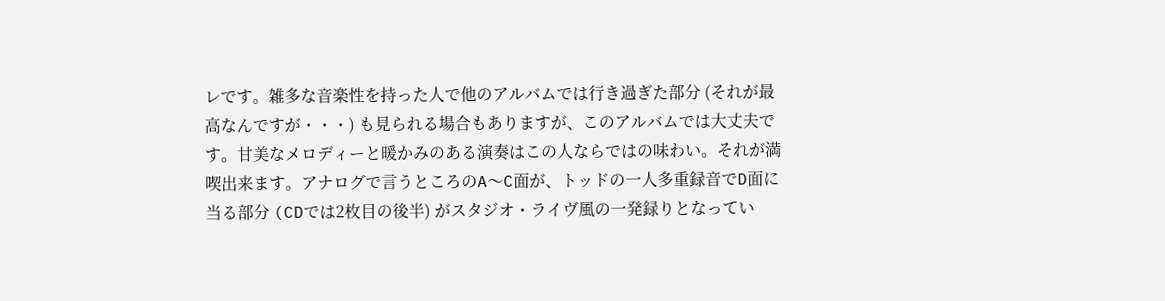レです。雑多な音楽性を持った人で他のアルバムでは行き過ぎた部分 (それが最高なんですが・・・) も見られる場合もありますが、このアルバムでは大丈夫です。甘美なメロディーと暖かみのある演奏はこの人ならではの味わい。それが満喫出来ます。アナログで言うところのA〜C面が、トッドの一人多重録音でD面に当る部分 (CDでは2枚目の後半) がスタジオ・ライヴ風の一発録りとなってい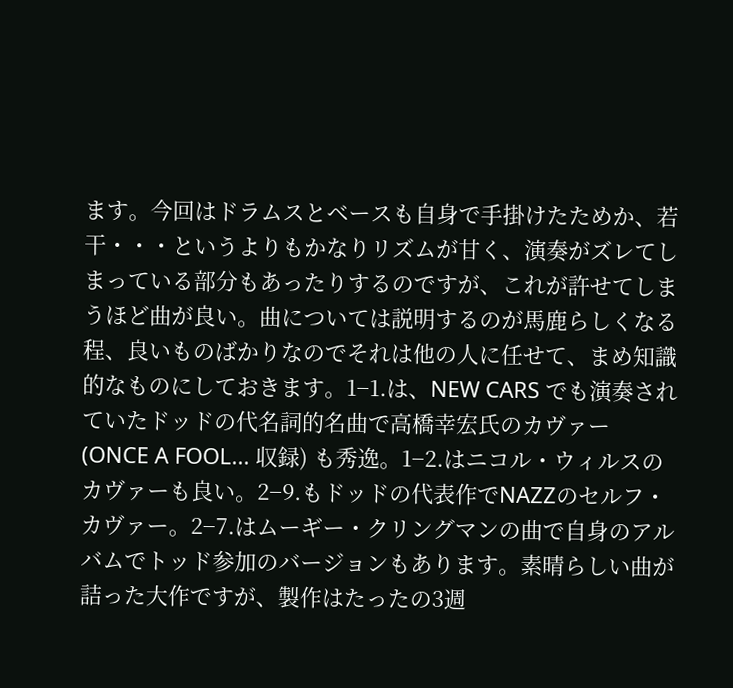ます。今回はドラムスとベースも自身で手掛けたためか、若干・・・というよりもかなりリズムが甘く、演奏がズレてしまっている部分もあったりするのですが、これが許せてしまうほど曲が良い。曲については説明するのが馬鹿らしくなる程、良いものばかりなのでそれは他の人に任せて、まめ知識的なものにしておきます。1−1.は、NEW CARS でも演奏されていたドッドの代名詞的名曲で高橋幸宏氏のカヴァー (ONCE A FOOL... 収録) も秀逸。1−2.はニコル・ウィルスのカヴァーも良い。2−9.もドッドの代表作でNAZZのセルフ・カヴァー。2−7.はムーギー・クリングマンの曲で自身のアルバムでトッド参加のバージョンもあります。素晴らしい曲が詰った大作ですが、製作はたったの3週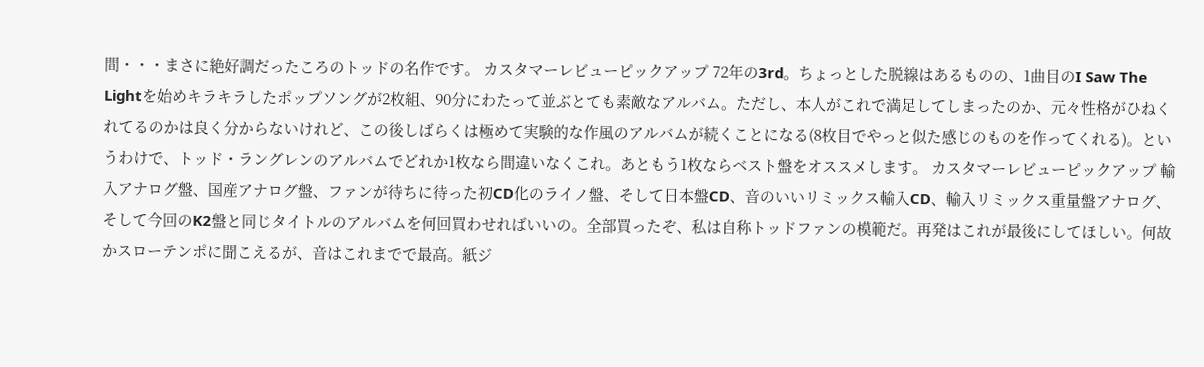間・・・まさに絶好調だったころのトッドの名作です。 カスタマーレビューピックアップ 72年の3rd。ちょっとした脱線はあるものの、1曲目のI Saw The Lightを始めキラキラしたポップソングが2枚組、90分にわたって並ぶとても素敵なアルバム。ただし、本人がこれで満足してしまったのか、元々性格がひねくれてるのかは良く分からないけれど、この後しばらくは極めて実験的な作風のアルバムが続くことになる(8枚目でやっと似た感じのものを作ってくれる)。というわけで、トッド・ラングレンのアルバムでどれか1枚なら間違いなくこれ。あともう1枚ならベスト盤をオススメします。 カスタマーレビューピックアップ 輸入アナログ盤、国産アナログ盤、ファンが待ちに待った初CD化のライノ盤、そして日本盤CD、音のいいリミックス輸入CD、輸入リミックス重量盤アナログ、そして今回のK2盤と同じタイトルのアルバムを何回買わせればいいの。全部買ったぞ、私は自称トッドファンの模範だ。再発はこれが最後にしてほしい。何故かスローテンポに聞こえるが、音はこれまでで最高。紙ジ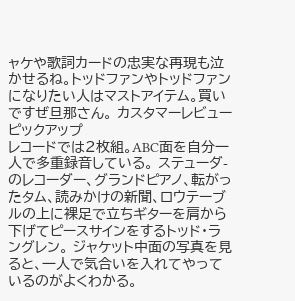ャケや歌詞カードの忠実な再現も泣かせるね。トッドファンやトッドファンになりたい人はマストアイテム。買いですぜ旦那さん。 カスタマーレビューピックアップ
レコードでは2枚組。ABC面を自分一人で多重録音している。 ステューダ-のレコーダー、グランドピアノ、転がったタム、読みかけの新聞、ロウテーブルの上に裸足で立ちギターを肩から下げてピースサインをするトッド・ラングレン。 ジャケット中面の写真を見ると、一人で気合いを入れてやっているのがよくわかる。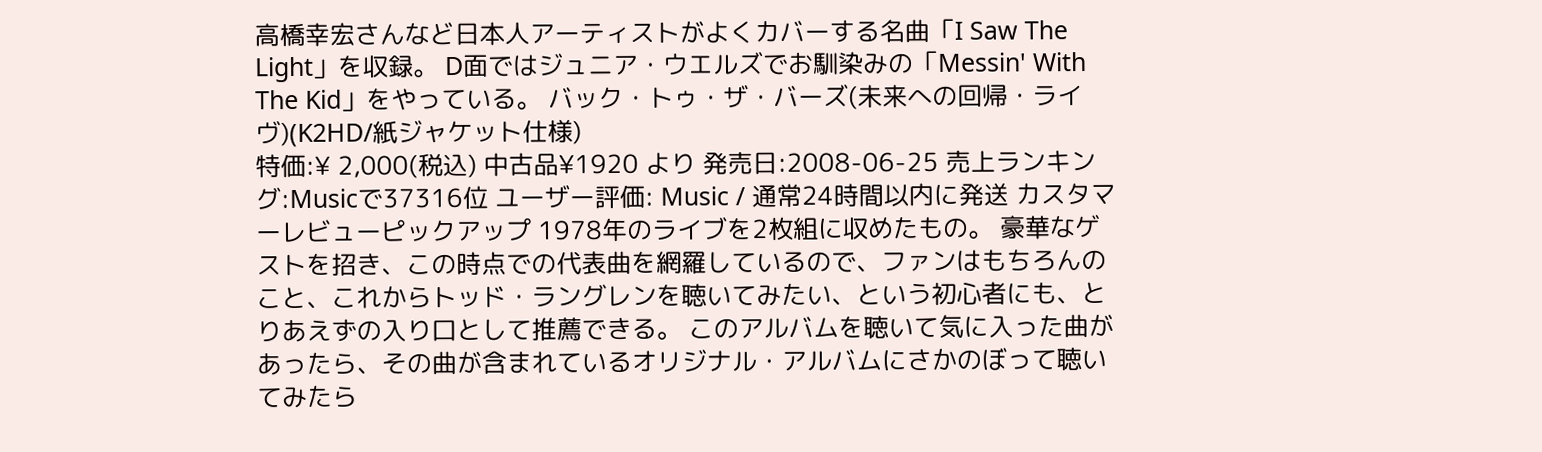高橋幸宏さんなど日本人アーティストがよくカバーする名曲「I Saw The Light」を収録。 D面ではジュニア・ウエルズでお馴染みの「Messin' With The Kid」をやっている。 バック・トゥ・ザ・バーズ(未来への回帰・ライヴ)(K2HD/紙ジャケット仕様)
特価:¥ 2,000(税込) 中古品¥1920 より 発売日:2008-06-25 売上ランキング:Musicで37316位 ユーザー評価: Music / 通常24時間以内に発送 カスタマーレビューピックアップ 1978年のライブを2枚組に収めたもの。 豪華なゲストを招き、この時点での代表曲を網羅しているので、ファンはもちろんのこと、これからトッド・ラングレンを聴いてみたい、という初心者にも、とりあえずの入り口として推薦できる。 このアルバムを聴いて気に入った曲があったら、その曲が含まれているオリジナル・アルバムにさかのぼって聴いてみたら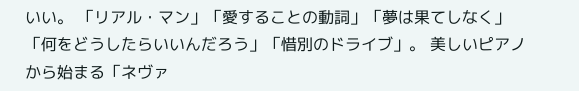いい。 「リアル・マン」「愛することの動詞」「夢は果てしなく」「何をどうしたらいいんだろう」「惜別のドライブ」。 美しいピアノから始まる「ネヴァ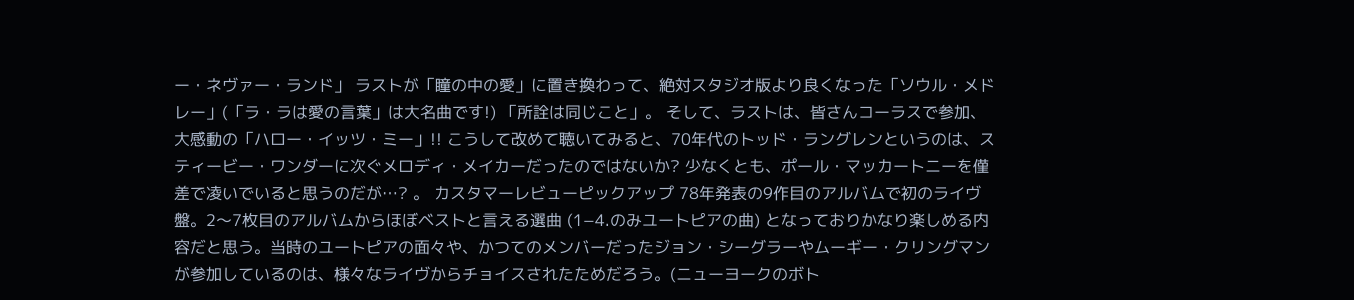ー・ネヴァー・ランド」 ラストが「瞳の中の愛」に置き換わって、絶対スタジオ版より良くなった「ソウル・メドレー」(「ラ・ラは愛の言葉」は大名曲です!) 「所詮は同じこと」。 そして、ラストは、皆さんコーラスで参加、大感動の「ハロー・イッツ・ミー」!! こうして改めて聴いてみると、70年代のトッド・ラングレンというのは、スティービー・ワンダーに次ぐメロディ・メイカーだったのではないか? 少なくとも、ポール・マッカートニーを僅差で凌いでいると思うのだが…? 。 カスタマーレビューピックアップ 78年発表の9作目のアルバムで初のライヴ盤。2〜7枚目のアルバムからほぼベストと言える選曲 (1−4.のみユートピアの曲) となっておりかなり楽しめる内容だと思う。当時のユートピアの面々や、かつてのメンバーだったジョン・シーグラーやムーギー・クリングマンが参加しているのは、様々なライヴからチョイスされたためだろう。(ニューヨークのボト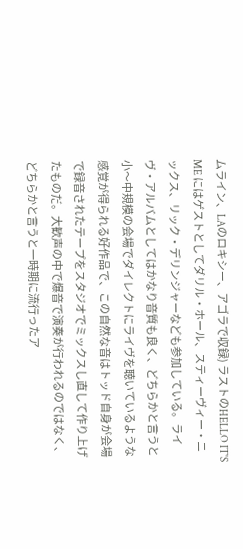ムライン、LAのロキシー、アゴラで収録) ラストのHELLO IT'S ME にはゲストとしてダリル・ホール、スティーヴィー・ニックス、リック・デリンジャーなども参加している。ライヴ・アルバムとしてはかなり音質も良く、どちらかと言うと小〜中規模の会場でダイレクトにライヴを聴いているような感覚が得られる好作品で、この自然な音はトッド自身が会場で録音されたテープをスタジオでミックスし直して作り上げたものだ。大歓声の中で爆音で演奏が行われるのではなく、どちらかと言うと一時期に流行ったア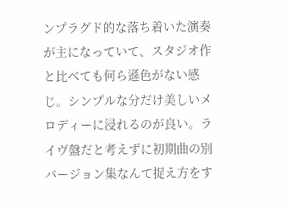ンプラグド的な落ち着いた演奏が主になっていて、スタジオ作と比べても何ら遜色がない感じ。シンプルな分だけ美しいメロディーに浸れるのが良い。ライヴ盤だと考えずに初期曲の別バージョン集なんて捉え方をす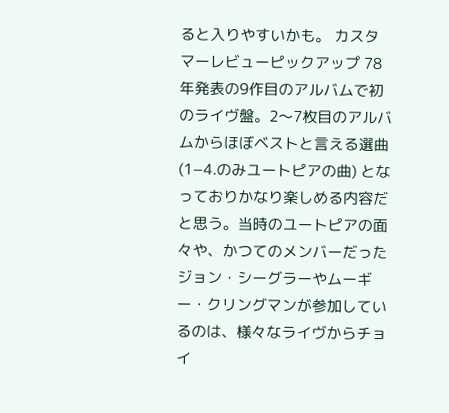ると入りやすいかも。 カスタマーレビューピックアップ 78年発表の9作目のアルバムで初のライヴ盤。2〜7枚目のアルバムからほぼベストと言える選曲 (1−4.のみユートピアの曲) となっておりかなり楽しめる内容だと思う。当時のユートピアの面々や、かつてのメンバーだったジョン・シーグラーやムーギー・クリングマンが参加しているのは、様々なライヴからチョイ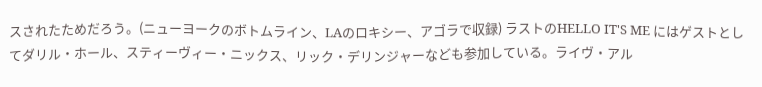スされたためだろう。(ニューヨークのボトムライン、LAのロキシー、アゴラで収録) ラストのHELLO IT'S ME にはゲストとしてダリル・ホール、スティーヴィー・ニックス、リック・デリンジャーなども参加している。ライヴ・アル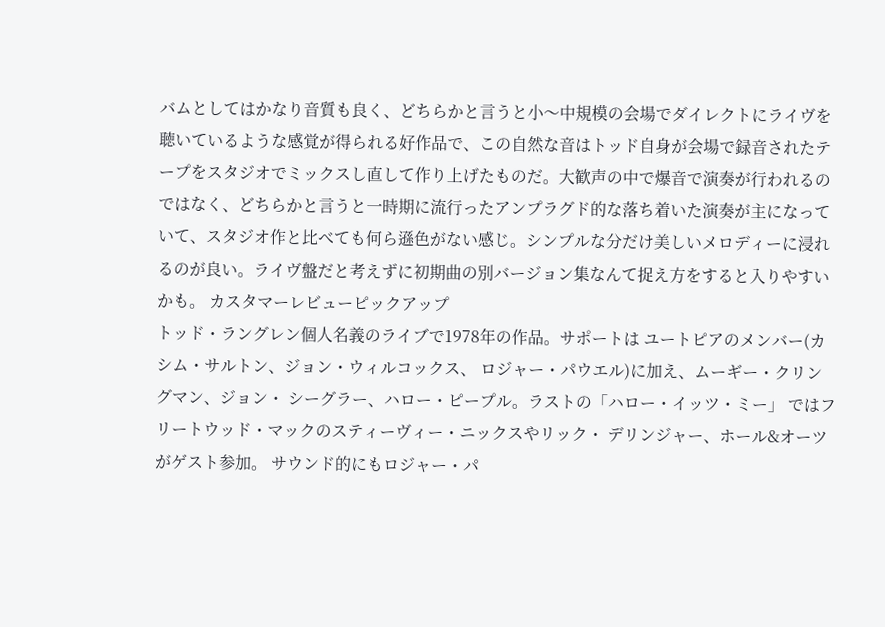バムとしてはかなり音質も良く、どちらかと言うと小〜中規模の会場でダイレクトにライヴを聴いているような感覚が得られる好作品で、この自然な音はトッド自身が会場で録音されたテープをスタジオでミックスし直して作り上げたものだ。大歓声の中で爆音で演奏が行われるのではなく、どちらかと言うと一時期に流行ったアンプラグド的な落ち着いた演奏が主になっていて、スタジオ作と比べても何ら遜色がない感じ。シンプルな分だけ美しいメロディーに浸れるのが良い。ライヴ盤だと考えずに初期曲の別バージョン集なんて捉え方をすると入りやすいかも。 カスタマーレビューピックアップ
トッド・ラングレン個人名義のライブで1978年の作品。サポートは ユートピアのメンバー(カシム・サルトン、ジョン・ウィルコックス、 ロジャー・パウエル)に加え、ムーギー・クリングマン、ジョン・ シーグラー、ハロー・ピープル。ラストの「ハロー・イッツ・ミー」 ではフリートウッド・マックのスティーヴィー・ニックスやリック・ デリンジャー、ホール&オーツがゲスト参加。 サウンド的にもロジャー・パ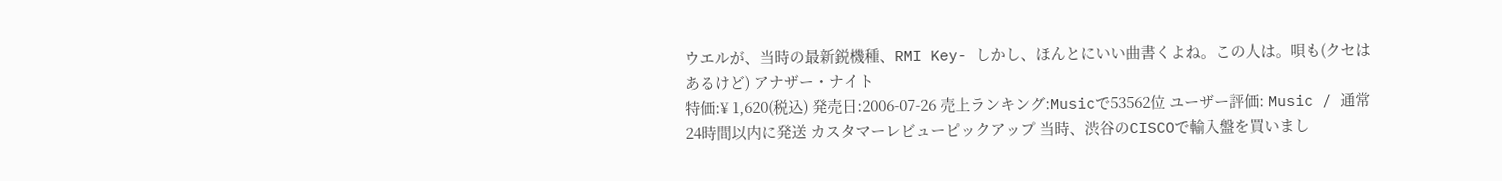ウエルが、当時の最新鋭機種、RMI Key- しかし、ほんとにいい曲書くよね。この人は。唄も(クセはあるけど) アナザー・ナイト
特価:¥ 1,620(税込) 発売日:2006-07-26 売上ランキング:Musicで53562位 ユーザー評価: Music / 通常24時間以内に発送 カスタマーレビューピックアップ 当時、渋谷のCISCOで輸入盤を買いまし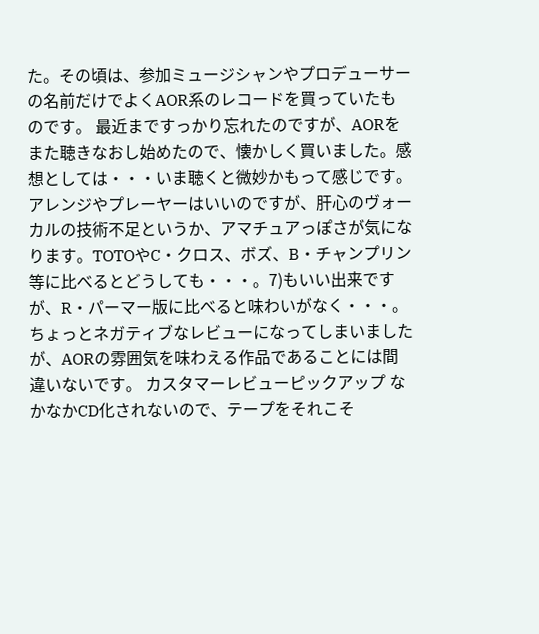た。その頃は、参加ミュージシャンやプロデューサーの名前だけでよくAOR系のレコードを買っていたものです。 最近まですっかり忘れたのですが、AORをまた聴きなおし始めたので、懐かしく買いました。感想としては・・・いま聴くと微妙かもって感じです。アレンジやプレーヤーはいいのですが、肝心のヴォーカルの技術不足というか、アマチュアっぽさが気になります。TOTOやC・クロス、ボズ、B・チャンプリン等に比べるとどうしても・・・。7)もいい出来ですが、R・パーマー版に比べると味わいがなく・・・。 ちょっとネガティブなレビューになってしまいましたが、AORの雰囲気を味わえる作品であることには間違いないです。 カスタマーレビューピックアップ なかなかCD化されないので、テープをそれこそ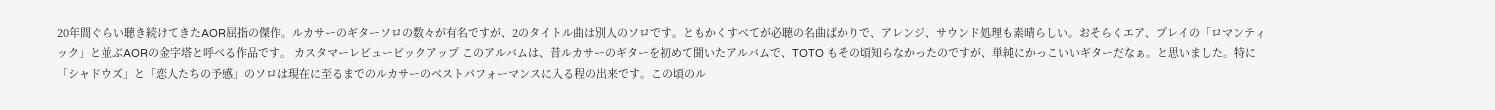20年間ぐらい聴き続けてきたAOR屈指の傑作。ルカサーのギターソロの数々が有名ですが、2のタイトル曲は別人のソロです。ともかくすべてが必聴の名曲ばかりで、アレンジ、サウンド処理も素晴らしい。おそらくエア、プレイの「ロマンティック」と並ぶAORの金字塔と呼べる作品です。 カスタマーレビューピックアップ このアルバムは、昔ルカサーのギターを初めて聞いたアルバムで、TOTO もその頃知らなかったのですが、単純にかっこいいギターだなぁ。と思いました。特に「シャドウズ」と「恋人たちの予感」のソロは現在に至るまでのルカサーのベストパフォーマンスに入る程の出来です。この頃のル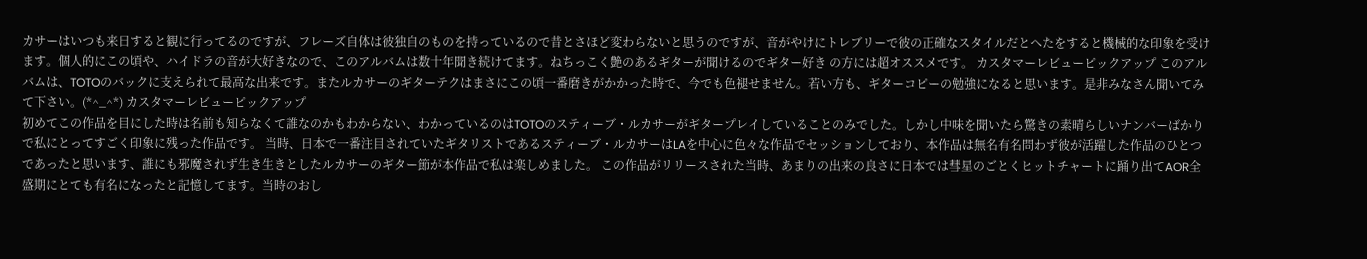カサーはいつも来日すると観に行ってるのですが、フレーズ自体は彼独自のものを持っているので昔とさほど変わらないと思うのですが、音がやけにトレブリーで彼の正確なスタイルだとへたをすると機械的な印象を受けます。個人的にこの頃や、ハイドラの音が大好きなので、このアルバムは数十年聞き続けてます。ねちっこく艶のあるギターが聞けるのでギター好き の方には超オススメです。 カスタマーレビューピックアップ このアルバムは、TOTOのバックに支えられて最高な出来です。またルカサーのギターテクはまさにこの頃一番磨きがかかった時で、今でも色褪せません。若い方も、ギターコピーの勉強になると思います。是非みなさん聞いてみて下さい。(*^_^*) カスタマーレビューピックアップ
初めてこの作品を目にした時は名前も知らなくて誰なのかもわからない、わかっているのはTOTOのスティーブ・ルカサーがギタープレイしていることのみでした。しかし中味を聞いたら驚きの素晴らしいナンバーばかりで私にとってすごく印象に残った作品です。 当時、日本で一番注目されていたギタリストであるスティーブ・ルカサーはLAを中心に色々な作品でセッションしており、本作品は無名有名問わず彼が活躍した作品のひとつであったと思います、誰にも邪魔されず生き生きとしたルカサーのギター節が本作品で私は楽しめました。 この作品がリリースされた当時、あまりの出来の良さに日本では彗星のごとくヒットチャートに踊り出てAOR全盛期にとても有名になったと記憶してます。当時のおし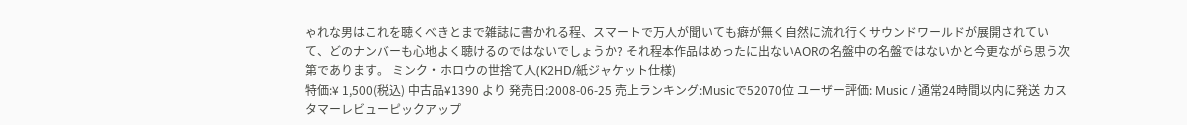ゃれな男はこれを聴くべきとまで雑誌に書かれる程、スマートで万人が聞いても癖が無く自然に流れ行くサウンドワールドが展開されていて、どのナンバーも心地よく聴けるのではないでしょうか? それ程本作品はめったに出ないAORの名盤中の名盤ではないかと今更ながら思う次第であります。 ミンク・ホロウの世捨て人(K2HD/紙ジャケット仕様)
特価:¥ 1,500(税込) 中古品¥1390 より 発売日:2008-06-25 売上ランキング:Musicで52070位 ユーザー評価: Music / 通常24時間以内に発送 カスタマーレビューピックアップ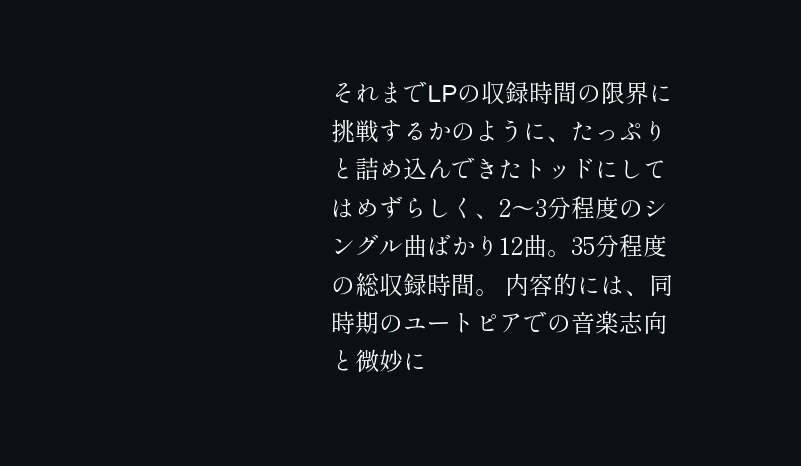それまでLPの収録時間の限界に挑戦するかのように、たっぷりと詰め込んできたトッドにしてはめずらしく、2〜3分程度のシングル曲ばかり12曲。35分程度の総収録時間。 内容的には、同時期のユートピアでの音楽志向と微妙に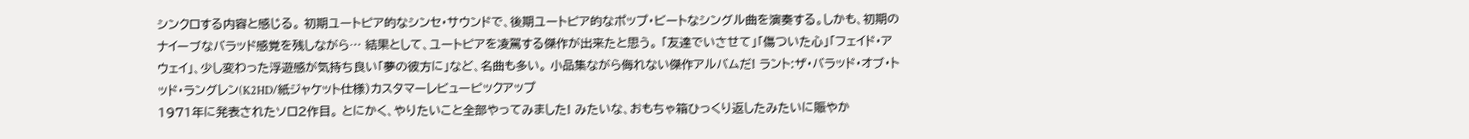シンクロする内容と感じる。 初期ユートピア的なシンセ・サウンドで、後期ユートピア的なポップ・ビートなシングル曲を演奏する。しかも、初期のナイーブなバラッド感覚を残しながら… 結果として、ユートピアを凌駕する傑作が出来たと思う。 「友達でいさせて」「傷ついた心」「フェイド・アウェイ」、少し変わった浮遊感が気持ち良い「夢の彼方に」など、名曲も多い。 小品集ながら侮れない傑作アルバムだ! ラント:ザ・バラッド・オブ・トッド・ラングレン(K2HD/紙ジャケット仕様)カスタマーレビューピックアップ
1971年に発表されたソロ2作目。 とにかく、やりたいこと全部やってみました! みたいな、おもちゃ箱ひっくり返したみたいに賑やか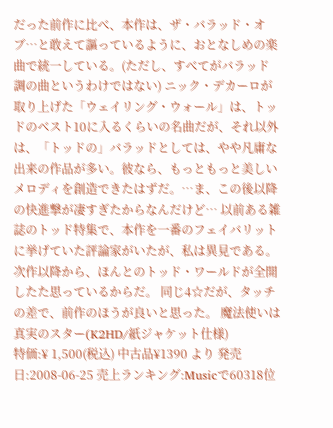だった前作に比べ、本作は、ザ・バラッド・オブ…と敢えて謳っているように、おとなしめの楽曲で統一している。(ただし、すべてがバラッド調の曲というわけではない) ニック・デカーロが取り上げた「ウェイリング・ウォール」は、トッドのベスト10に入るくらいの名曲だが、それ以外は、「トッドの」バラッドとしては、やや凡庸な出来の作品が多い。彼なら、もっともっと美しいメロディを創造できたはずだ。…ま、この後以降の快進撃が凄すぎたからなんだけど… 以前ある雑誌のトッド特集で、本作を一番のフェイバリットに挙げていた評論家がいたが、私は異見である。次作以降から、ほんとのトッド・ワールドが全開したた思っているからだ。 同じ4☆だが、タッチの差で、前作のほうが良いと思った。 魔法使いは真実のスター(K2HD/紙ジャケット仕様)
特価:¥ 1,500(税込) 中古品¥1390 より 発売日:2008-06-25 売上ランキング:Musicで60318位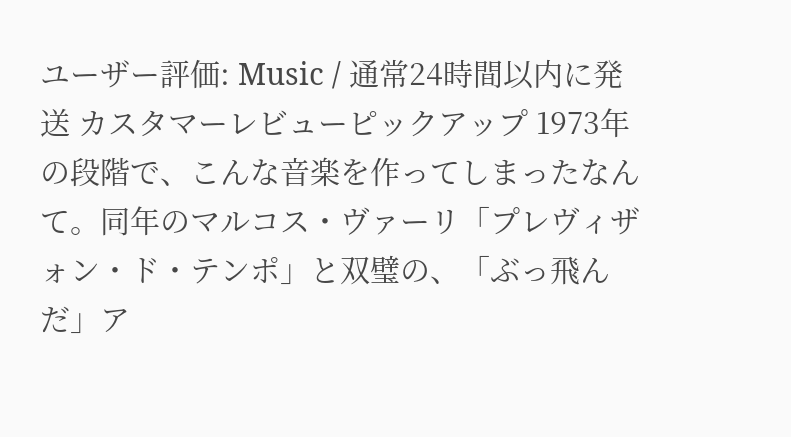ユーザー評価: Music / 通常24時間以内に発送 カスタマーレビューピックアップ 1973年の段階で、こんな音楽を作ってしまったなんて。同年のマルコス・ヴァーリ「プレヴィザォン・ド・テンポ」と双璧の、「ぶっ飛んだ」ア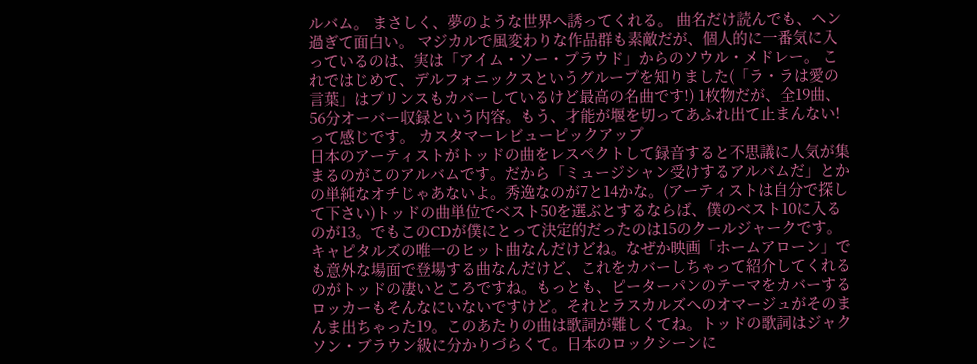ルバム。 まさしく、夢のような世界へ誘ってくれる。 曲名だけ読んでも、ヘン過ぎて面白い。 マジカルで風変わりな作品群も素敵だが、個人的に一番気に入っているのは、実は「アイム・ソー・プラウド」からのソウル・メドレー。 これではじめて、デルフォニックスというグループを知りました(「ラ・ラは愛の言葉」はプリンスもカバーしているけど最高の名曲です!) 1枚物だが、全19曲、56分オーバー収録という内容。もう、才能が堰を切ってあふれ出て止まんない! って感じです。 カスタマーレビューピックアップ
日本のアーティストがトッドの曲をレスペクトして録音すると不思議に人気が集まるのがこのアルバムです。だから「ミュージシャン受けするアルバムだ」とかの単純なオチじゃあないよ。秀逸なのが7と14かな。(アーティストは自分で探して下さい)トッドの曲単位でベスト50を選ぶとするならば、僕のベスト10に入るのが13。でもこのCDが僕にとって決定的だったのは15のクールジャークです。キャピタルズの唯一のヒット曲なんだけどね。なぜか映画「ホームアローン」でも意外な場面で登場する曲なんだけど、これをカバーしちゃって紹介してくれるのがトッドの凄いところですね。もっとも、ピーターパンのテーマをカバーするロッカーもそんなにいないですけど。それとラスカルズへのオマージュがそのまんま出ちゃった19。このあたりの曲は歌詞が難しくてね。トッドの歌詞はジャクソン・ブラウン級に分かりづらくて。日本のロックシーンに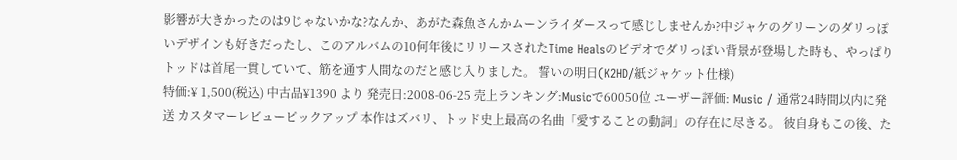影響が大きかったのは9じゃないかな?なんか、あがた森魚さんかムーンライダースって感じしませんか?中ジャケのグリーンのダリっぽいデザインも好きだったし、このアルバムの10何年後にリリースされたTime Healsのビデオでダリっぽい背景が登場した時も、やっぱりトッドは首尾一貫していて、筋を通す人間なのだと感じ入りました。 誓いの明日(K2HD/紙ジャケット仕様)
特価:¥ 1,500(税込) 中古品¥1390 より 発売日:2008-06-25 売上ランキング:Musicで60050位 ユーザー評価: Music / 通常24時間以内に発送 カスタマーレビューピックアップ 本作はズバリ、トッド史上最高の名曲「愛することの動詞」の存在に尽きる。 彼自身もこの後、た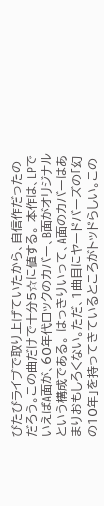びたびライブで取り上げていたから、自信作だったのだろう。この曲だけで十分5☆に値する。 本作は、LPでいえばA面が、60年代ロックのカバー、B面がオリジナルという構成である。 はっきりいって、A面のカバーはあまりおもしろくない。ただ、1曲目にヤードバーズの「幻の10年」を持ってきているところがトッドらしい。この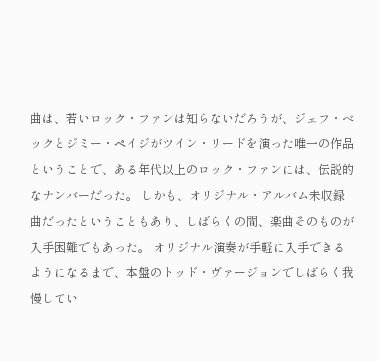曲は、若いロック・ファンは知らないだろうが、ジェフ・ベックとジミー・ペイジがツイン・リードを演った唯一の作品ということで、ある年代以上のロック・ファンには、伝説的なナンバーだった。 しかも、オリジナル・アルバム未収録曲だったということもあり、しばらくの間、楽曲そのものが入手困難でもあった。 オリジナル演奏が手軽に入手できるようになるまで、本盤のトッド・ヴァージョンでしばらく我慢してい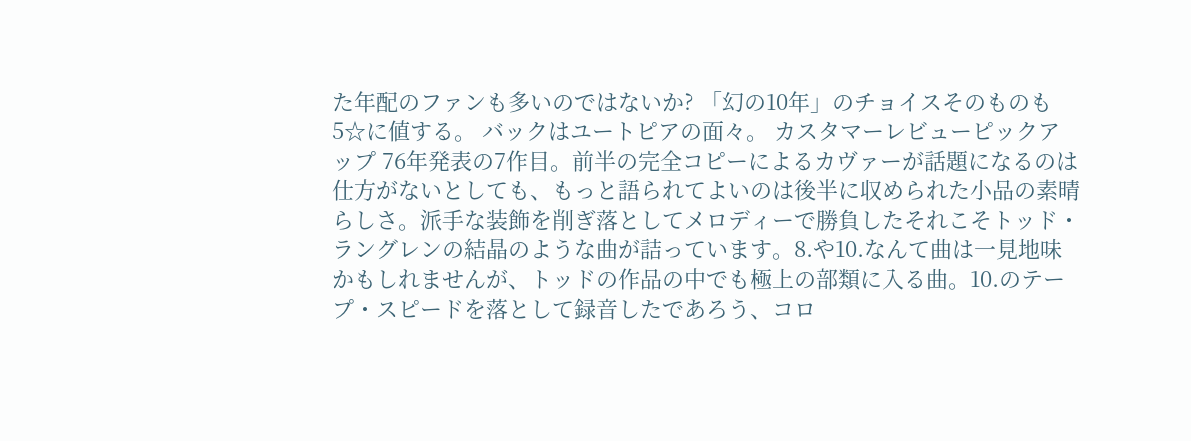た年配のファンも多いのではないか? 「幻の10年」のチョイスそのものも5☆に値する。 バックはユートピアの面々。 カスタマーレビューピックアップ 76年発表の7作目。前半の完全コピーによるカヴァーが話題になるのは仕方がないとしても、もっと語られてよいのは後半に収められた小品の素晴らしさ。派手な装飾を削ぎ落としてメロディーで勝負したそれこそトッド・ラングレンの結晶のような曲が詰っています。8.や10.なんて曲は一見地味かもしれませんが、トッドの作品の中でも極上の部類に入る曲。10.のテープ・スピードを落として録音したであろう、コロ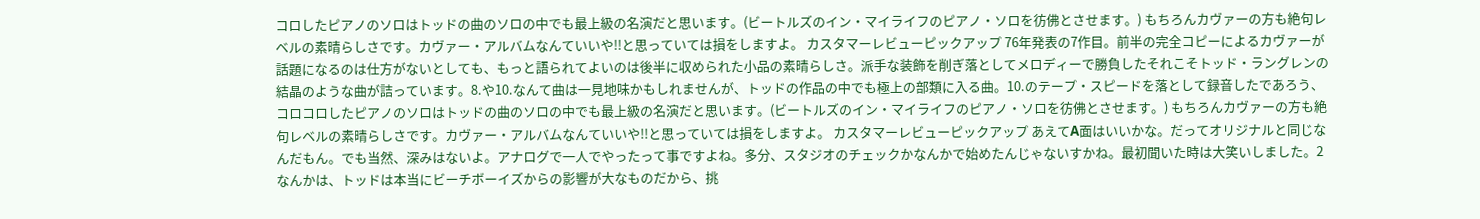コロしたピアノのソロはトッドの曲のソロの中でも最上級の名演だと思います。(ビートルズのイン・マイライフのピアノ・ソロを彷佛とさせます。) もちろんカヴァーの方も絶句レベルの素晴らしさです。カヴァー・アルバムなんていいや!!と思っていては損をしますよ。 カスタマーレビューピックアップ 76年発表の7作目。前半の完全コピーによるカヴァーが話題になるのは仕方がないとしても、もっと語られてよいのは後半に収められた小品の素晴らしさ。派手な装飾を削ぎ落としてメロディーで勝負したそれこそトッド・ラングレンの結晶のような曲が詰っています。8.や10.なんて曲は一見地味かもしれませんが、トッドの作品の中でも極上の部類に入る曲。10.のテープ・スピードを落として録音したであろう、コロコロしたピアノのソロはトッドの曲のソロの中でも最上級の名演だと思います。(ビートルズのイン・マイライフのピアノ・ソロを彷佛とさせます。) もちろんカヴァーの方も絶句レベルの素晴らしさです。カヴァー・アルバムなんていいや!!と思っていては損をしますよ。 カスタマーレビューピックアップ あえてA面はいいかな。だってオリジナルと同じなんだもん。でも当然、深みはないよ。アナログで一人でやったって事ですよね。多分、スタジオのチェックかなんかで始めたんじゃないすかね。最初聞いた時は大笑いしました。2なんかは、トッドは本当にビーチボーイズからの影響が大なものだから、挑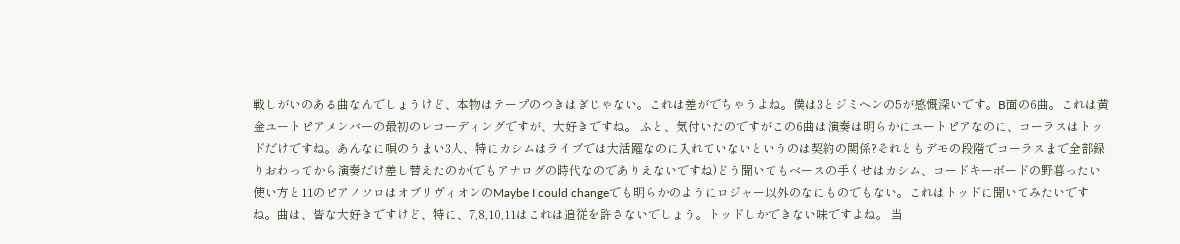戦しがいのある曲なんでしょうけど、本物はテープのつきはぎじゃない。これは差がでちゃうよね。僕は3とジミヘンの5が感慨深いです。B面の6曲。これは黄金ユートピアメンバーの最初のレコーディングですが、大好きですね。 ふと、気付いたのですがこの6曲は演奏は明らかにユートピアなのに、コーラスはトッドだけですね。あんなに唄のうまい3人、特にカシムはライブでは大活躍なのに入れていないというのは契約の関係?それともデモの段階でコーラスまで全部録りおわってから演奏だけ差し替えたのか(でもアナログの時代なのでありえないですね)どう聞いてもベースの手くせはカシム、コードキーボードの野暮ったい使い方と11のピアノソロはオブリヴィオンのMaybe I could changeでも明らかのようにロジャー以外のなにものでもない。これはトッドに聞いてみたいですね。曲は、皆な大好きですけど、特に、7,8,10,11はこれは追従を許さないでしょう。トッドしかできない味ですよね。 当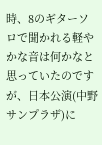時、8のギターソロで聞かれる軽やかな音は何かなと思っていたのですが、日本公演(中野サンプラザ)に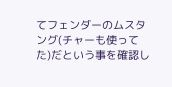てフェンダーのムスタング(チャーも使ってた)だという事を確認し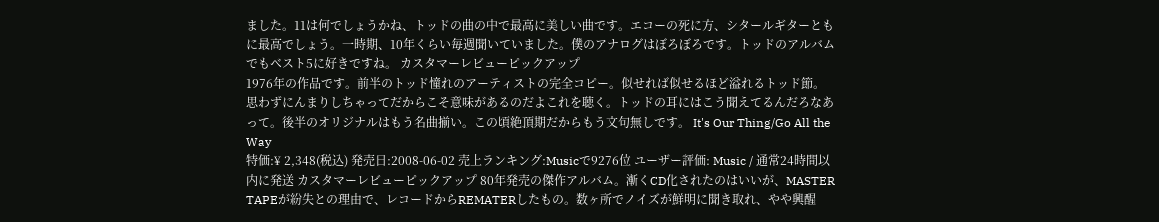ました。11は何でしょうかね、トッドの曲の中で最高に美しい曲です。エコーの死に方、シタールギターともに最高でしょう。一時期、10年くらい毎週聞いていました。僕のアナログはぼろぼろです。トッドのアルバムでもベスト5に好きですね。 カスタマーレビューピックアップ
1976年の作品です。前半のトッド憧れのアーティストの完全コピー。似せれば似せるほど溢れるトッド節。思わずにんまりしちゃってだからこそ意味があるのだよこれを聴く。トッドの耳にはこう聞えてるんだろなあって。後半のオリジナルはもう名曲揃い。この頃絶頂期だからもう文句無しです。 It's Our Thing/Go All the Way
特価:¥ 2,348(税込) 発売日:2008-06-02 売上ランキング:Musicで9276位 ユーザー評価: Music / 通常24時間以内に発送 カスタマーレビューピックアップ 80年発売の傑作アルバム。漸くCD化されたのはいいが、MASTER TAPEが紛失との理由で、レコードからREMATERしたもの。数ヶ所でノイズが鮮明に聞き取れ、やや興醒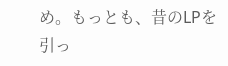め。もっとも、昔のLPを引っ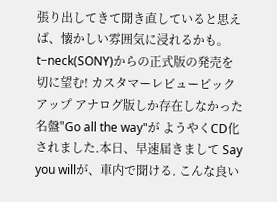張り出してきて聞き直していると思えば、懐かしい雰囲気に浸れるかも。t−neck(SONY)からの正式版の発売を切に望む! カスタマーレビューピックアップ アナログ版しか存在しなかった名盤"Go all the way"が ようやくCD化されました.本日、早速届きまして Say you willが、車内で聞ける. こんな良い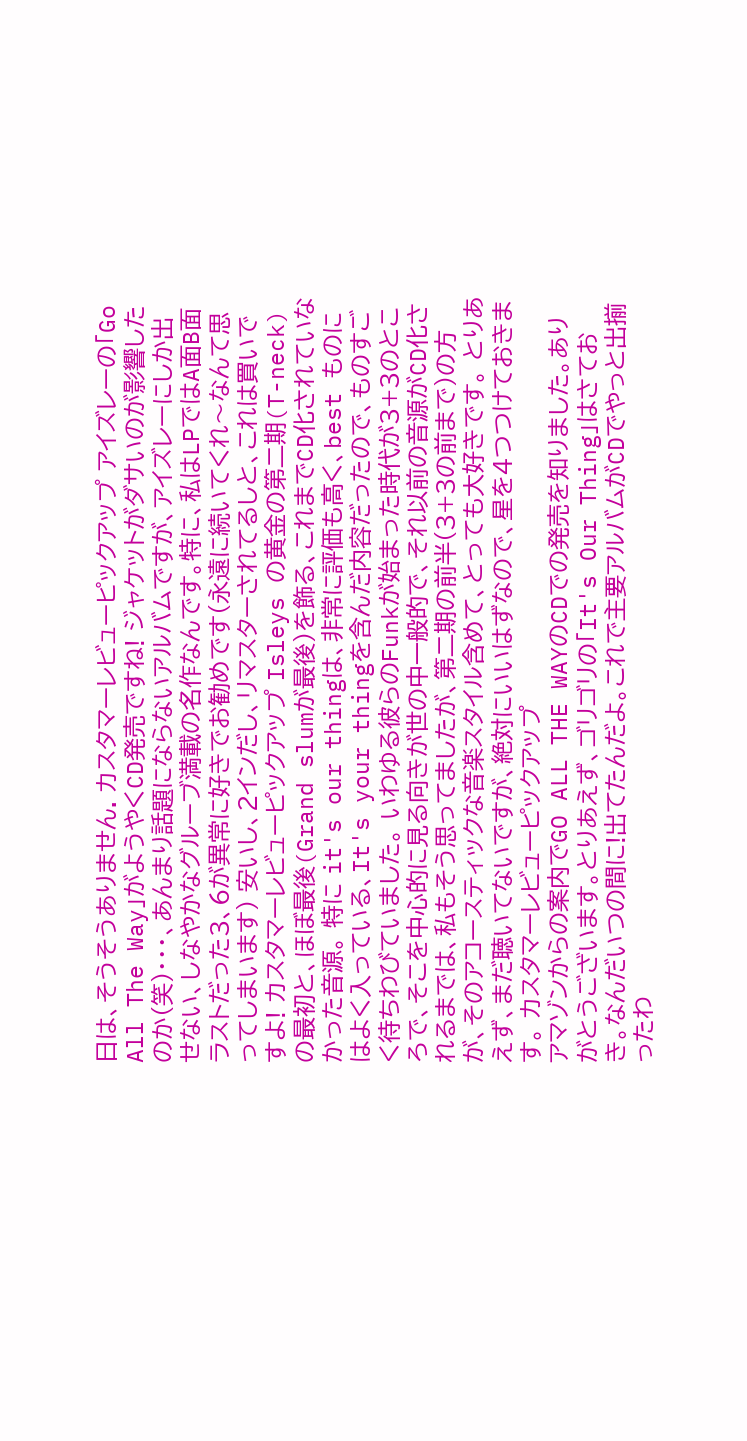日は、そうそうありません. カスタマーレビューピックアップ アイズレーの「Go All The Way」がようやくCD発売ですね! ジャケットがダサいのが影響したのか(笑)・・・、あんまり話題にならないアルバムですが、アイズレーにしか出せない、しなやかなグルーブ満載の名作なんです。特に、私はLPではA面B面ラストだった3、6が異常に好きでお勧めです(永遠に続いてくれ〜なんて思ってしまいます) 安いし、2インだし、リマスターされてるしと、これは買いですよ! カスタマーレビューピックアップ Isleys の黄金の第二期(T-neck)の最初と、ほぼ最後(Grand slumが最後)を飾る、これまでCD化されていなかった音源。 特に it's our thingは、非常に評価も高く、best ものにはよく入っている、It's your thingを含んだ内容だったので、ものすごく待ちわびていました。 いわゆる彼らのFunkが始まった時代が3+3のところで、そこを中心的に見る向きが世の中一般的で、それ以前の音源がCD化されるまでは、私もそう思ってましたが、第二期の前半(3+3の前まで)の方が、そのアコースティックな音楽スタイル含めて、とっても大好きです。 とりあえず、まだ聴いてないですが、絶対にいいはずなので、星を4つつけておきます。 カスタマーレビューピックアップ
アマゾンからの案内でGO ALL THE WAYのCDでの発売を知りました。ありがとうございます。とりあえず、ゴリゴリの「It's Our Thing」はさておき。なんだいつの間に!出てたんだよ。これで主要アルバムがCDでやっと出揃ったわ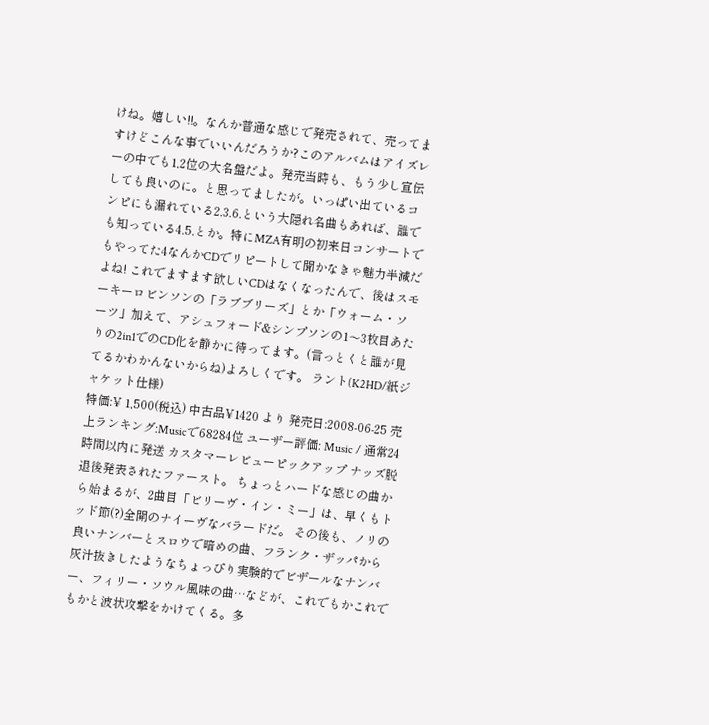けね。嬉しい!!。なんか普通な感じで発売されて、売ってますけどこんな事でいいんだろうか?このアルバムはアイズレーの中でも1,2位の大名盤だよ。発売当時も、もう少し宣伝しても良いのに。と思ってましたが。いっぱい出ているコンピにも漏れている2.3.6.という大隠れ名曲もあれば、誰でも知っている4.5.とか。特にMZA有明の初来日コンサートでもやってた4なんかCDでリピートして聞かなきゃ魅力半減だよね! これでますます欲しいCDはなくなったんで、後はスモーキーロビンソンの「ラブブリーズ」とか「ウォーム・ソーツ」加えて、アシュフォード&シンプソンの1〜3枚目あたりの2in1でのCD化を静かに待ってます。(言っとくと誰が見てるかわかんないからね)よろしくです。 ラント(K2HD/紙ジャケット仕様)
特価:¥ 1,500(税込) 中古品¥1420 より 発売日:2008-06-25 売上ランキング:Musicで68284位 ユーザー評価: Music / 通常24時間以内に発送 カスタマーレビューピックアップ ナッズ脱退後発表されたファースト。 ちょっとハードな感じの曲から始まるが、2曲目「ビリーヴ・イン・ミー」は、早くもトッド節(?)全開のナイーヴなバラードだ。 その後も、ノリの良いナンバーとスロウで暗めの曲、フランク・ザッパから灰汁抜きしたようなちょっぴり実験的でビザールなナンバー、フィリー・ソウル風味の曲…などが、これでもかこれでもかと波状攻撃をかけてくる。多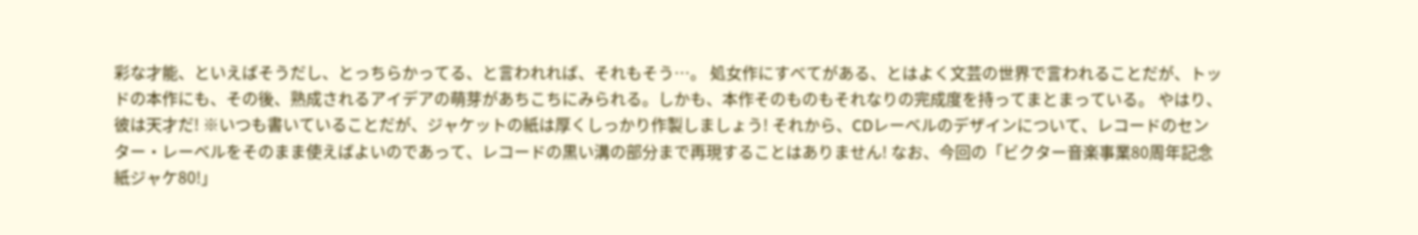彩な才能、といえばそうだし、とっちらかってる、と言われれば、それもそう…。 処女作にすべてがある、とはよく文芸の世界で言われることだが、トッドの本作にも、その後、熟成されるアイデアの萌芽があちこちにみられる。しかも、本作そのものもそれなりの完成度を持ってまとまっている。 やはり、彼は天才だ! ※いつも書いていることだが、ジャケットの紙は厚くしっかり作製しましょう! それから、CDレーベルのデザインについて、レコードのセンター・レーベルをそのまま使えばよいのであって、レコードの黒い溝の部分まで再現することはありません! なお、今回の「ビクター音楽事業80周年記念紙ジャケ80!」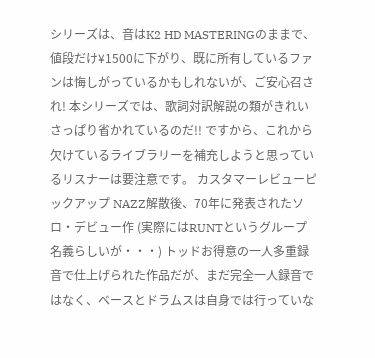シリーズは、音はK2 HD MASTERINGのままで、値段だけ¥1500に下がり、既に所有しているファンは悔しがっているかもしれないが、ご安心召され! 本シリーズでは、歌詞対訳解説の類がきれいさっぱり省かれているのだ!! ですから、これから欠けているライブラリーを補充しようと思っているリスナーは要注意です。 カスタマーレビューピックアップ NAZZ解散後、70年に発表されたソロ・デビュー作 (実際にはRUNTというグループ名義らしいが・・・) トッドお得意の一人多重録音で仕上げられた作品だが、まだ完全一人録音ではなく、ベースとドラムスは自身では行っていな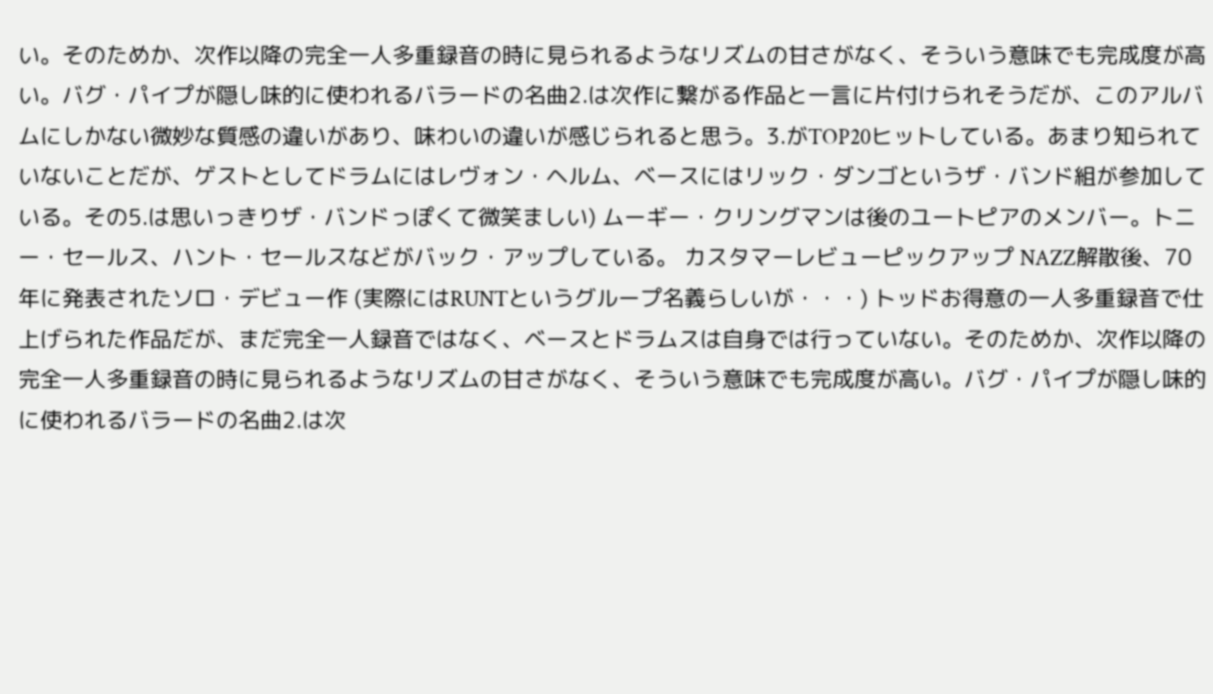い。そのためか、次作以降の完全一人多重録音の時に見られるようなリズムの甘さがなく、そういう意味でも完成度が高い。バグ・パイプが隠し味的に使われるバラードの名曲2.は次作に繋がる作品と一言に片付けられそうだが、このアルバムにしかない微妙な質感の違いがあり、味わいの違いが感じられると思う。3.がTOP20ヒットしている。あまり知られていないことだが、ゲストとしてドラムにはレヴォン・ヘルム、ベースにはリック・ダンゴというザ・バンド組が参加している。その5.は思いっきりザ・バンドっぽくて微笑ましい) ムーギー・クリングマンは後のユートピアのメンバー。トニー・セールス、ハント・セールスなどがバック・アップしている。 カスタマーレビューピックアップ NAZZ解散後、70年に発表されたソロ・デビュー作 (実際にはRUNTというグループ名義らしいが・・・) トッドお得意の一人多重録音で仕上げられた作品だが、まだ完全一人録音ではなく、ベースとドラムスは自身では行っていない。そのためか、次作以降の完全一人多重録音の時に見られるようなリズムの甘さがなく、そういう意味でも完成度が高い。バグ・パイプが隠し味的に使われるバラードの名曲2.は次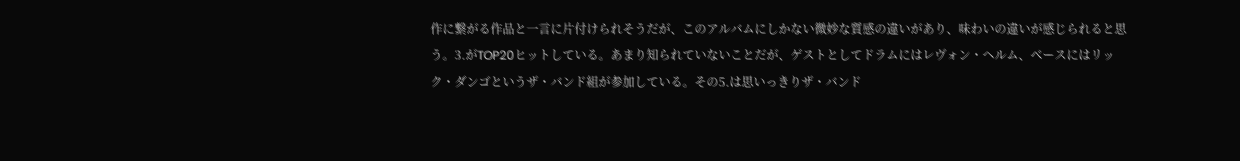作に繋がる作品と一言に片付けられそうだが、このアルバムにしかない微妙な質感の違いがあり、味わいの違いが感じられると思う。3.がTOP20ヒットしている。あまり知られていないことだが、ゲストとしてドラムにはレヴォン・ヘルム、ベースにはリック・ダンゴというザ・バンド組が参加している。その5.は思いっきりザ・バンド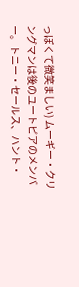っぽくて微笑ましい) ムーギー・クリングマンは後のユートピアのメンバー。トニー・セールス、ハント・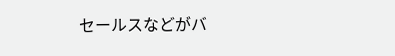セールスなどがバ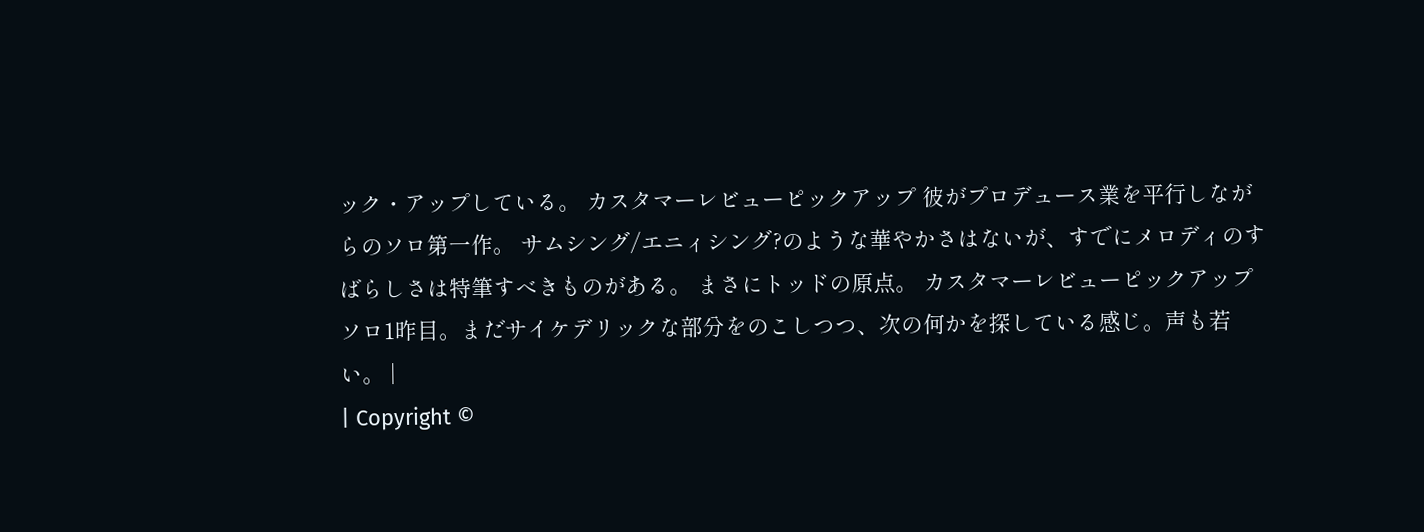ック・アップしている。 カスタマーレビューピックアップ 彼がプロデュース業を平行しながらのソロ第一作。 サムシング/エニィシング?のような華やかさはないが、すでにメロディのすばらしさは特筆すべきものがある。 まさにトッドの原点。 カスタマーレビューピックアップ
ソロ1昨目。まだサイケデリックな部分をのこしつつ、次の何かを探している感じ。声も若い。 |
| Copyright ©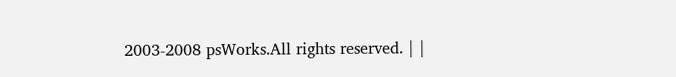2003-2008 psWorks.All rights reserved. | |